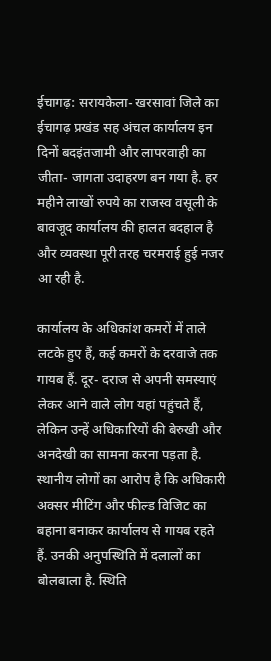ईचागढ़: सरायकेला- खरसावां जिले का ईचागढ़ प्रखंड सह अंचल कार्यालय इन दिनों बदइंतजामी और लापरवाही का जीता- जागता उदाहरण बन गया है. हर महीने लाखों रुपये का राजस्व वसूली के बावजूद कार्यालय की हालत बदहाल है और व्यवस्था पूरी तरह चरमराई हुई नजर आ रही है.

कार्यालय के अधिकांश कमरों में ताले लटके हुए हैं, कई कमरों के दरवाजे तक गायब हैं. दूर- दराज से अपनी समस्याएं लेकर आने वाले लोग यहां पहुंचते हैं, लेकिन उन्हें अधिकारियों की बेरुखी और अनदेखी का सामना करना पड़ता है. स्थानीय लोगों का आरोप है कि अधिकारी अक्सर मीटिंग और फील्ड विजिट का बहाना बनाकर कार्यालय से गायब रहते हैं. उनकी अनुपस्थिति में दलालों का बोलबाला है. स्थिति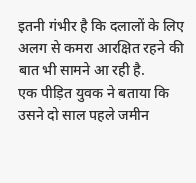इतनी गंभीर है कि दलालों के लिए अलग से कमरा आरक्षित रहने की बात भी सामने आ रही है.
एक पीड़ित युवक ने बताया कि उसने दो साल पहले जमीन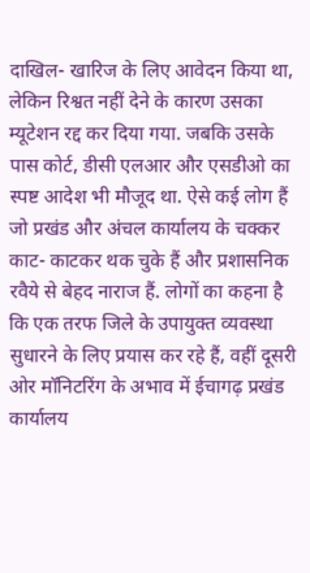दाखिल- खारिज के लिए आवेदन किया था, लेकिन रिश्वत नहीं देने के कारण उसका म्यूटेशन रद्द कर दिया गया. जबकि उसके पास कोर्ट, डीसी एलआर और एसडीओ का स्पष्ट आदेश भी मौजूद था. ऐसे कई लोग हैं जो प्रखंड और अंचल कार्यालय के चक्कर काट- काटकर थक चुके हैं और प्रशासनिक रवैये से बेहद नाराज हैं. लोगों का कहना है कि एक तरफ जिले के उपायुक्त व्यवस्था सुधारने के लिए प्रयास कर रहे हैं, वहीं दूसरी ओर मॉनिटरिंग के अभाव में ईचागढ़ प्रखंड कार्यालय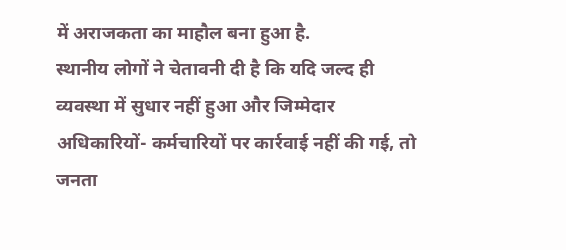में अराजकता का माहौल बना हुआ है.
स्थानीय लोगों ने चेतावनी दी है कि यदि जल्द ही व्यवस्था में सुधार नहीं हुआ और जिम्मेदार अधिकारियों- कर्मचारियों पर कार्रवाई नहीं की गई, तो जनता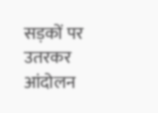सड़कों पर उतरकर आंदोलन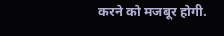करने को मजबूर होगी.